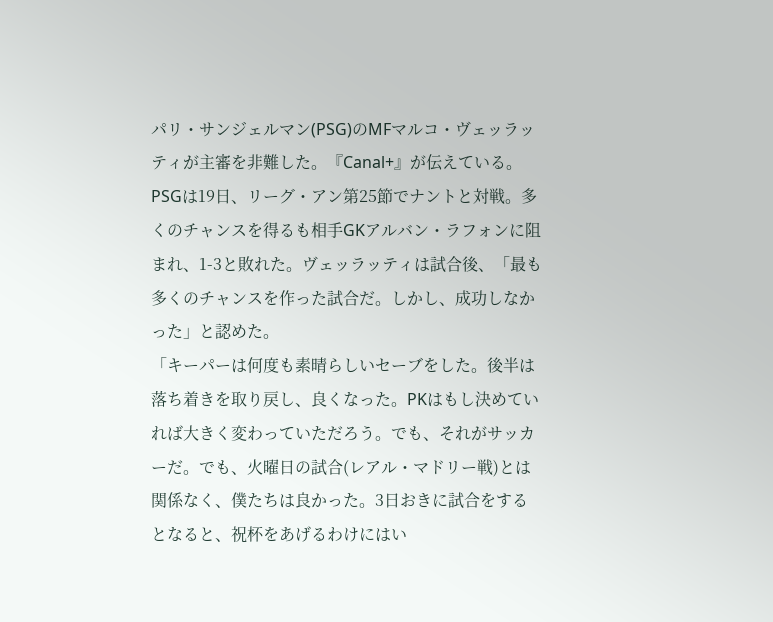パリ・サンジェルマン(PSG)のMFマルコ・ヴェッラッティが主審を非難した。『Canal+』が伝えている。
PSGは19日、リーグ・アン第25節でナントと対戦。多くのチャンスを得るも相手GKアルバン・ラフォンに阻まれ、1-3と敗れた。ヴェッラッティは試合後、「最も多くのチャンスを作った試合だ。しかし、成功しなかった」と認めた。
「キーパーは何度も素晴らしいセーブをした。後半は落ち着きを取り戻し、良くなった。PKはもし決めていれば大きく変わっていただろう。でも、それがサッカーだ。でも、火曜日の試合(レアル・マドリー戦)とは関係なく、僕たちは良かった。3日おきに試合をするとなると、祝杯をあげるわけにはい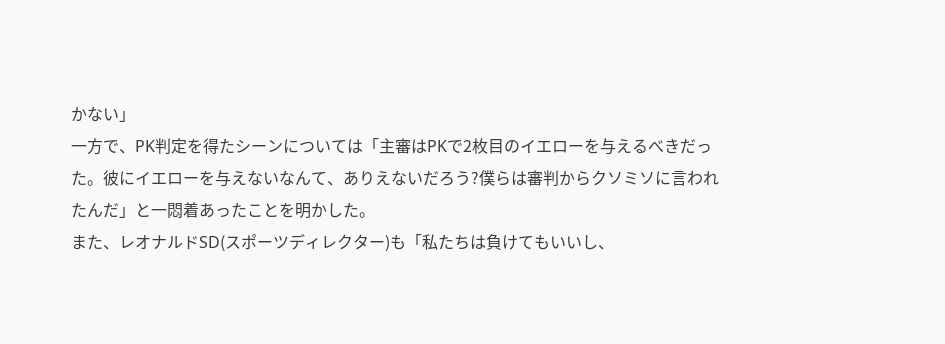かない」
一方で、PK判定を得たシーンについては「主審はPKで2枚目のイエローを与えるべきだった。彼にイエローを与えないなんて、ありえないだろう?僕らは審判からクソミソに言われたんだ」と一悶着あったことを明かした。
また、レオナルドSD(スポーツディレクター)も「私たちは負けてもいいし、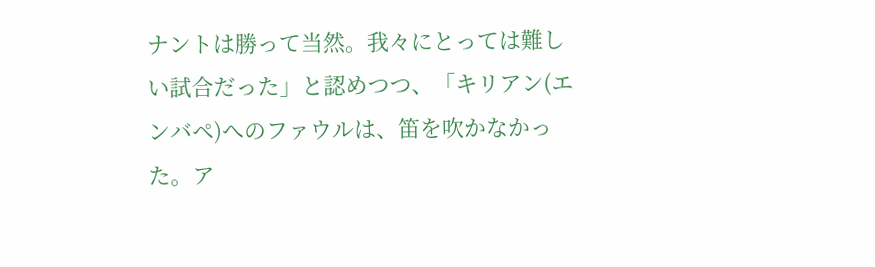ナントは勝って当然。我々にとっては難しい試合だった」と認めつつ、「キリアン(エンバペ)へのファウルは、笛を吹かなかった。ア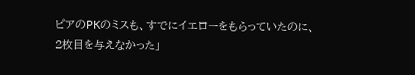ピアのPKのミスも、すでにイエローをもらっていたのに、2枚目を与えなかった」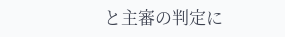と主審の判定に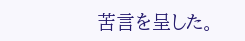苦言を呈した。